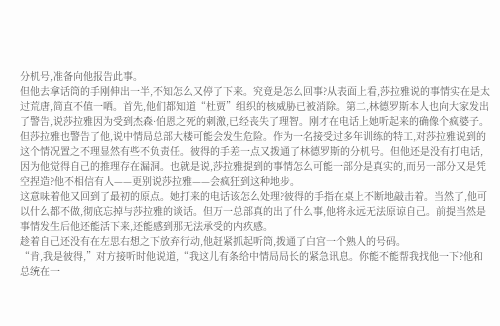分机号,准备向他报告此事。
但他去拿话筒的手刚伸出一半,不知怎么又停了下来。究竟是怎么回事?从表面上看,莎拉雅说的事情实在是太过荒唐,简直不值一哂。首先,他们都知道“杜贾”组织的核威胁已被消除。第二,林德罗斯本人也向大家发出了警告,说莎拉雅因为受到杰森·伯恩之死的刺激,已经丧失了理智。刚才在电话上她听起来的确像个疯婆子。
但莎拉雅也警告了他,说中情局总部大楼可能会发生危险。作为一名接受过多年训练的特工,对莎拉雅说到的这个情况置之不理显然有些不负责任。彼得的手差一点又拨通了林德罗斯的分机号。但他还是没有打电话,因为他觉得自己的推理存在漏洞。也就是说,莎拉雅提到的事情怎么可能一部分是真实的,而另一部分又是凭空捏造?他不相信有人——更别说莎拉雅——会疯狂到这种地步。
这意味着他又回到了最初的原点。她打来的电话该怎么处理?彼得的手指在桌上不断地敲击着。当然了,他可以什么都不做,彻底忘掉与莎拉雅的谈话。但万一总部真的出了什么事,他将永远无法原谅自己。前提当然是事情发生后他还能活下来,还能感到那无法承受的内疚感。
趁着自己还没有在左思右想之下放弃行动,他赶紧抓起听筒,拨通了白宫一个熟人的号码。
“肯,我是彼得,”对方接听时他说道,“我这儿有条给中情局局长的紧急讯息。你能不能帮我找他一下?他和总统在一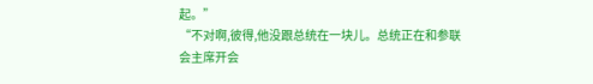起。”
“不对啊,彼得,他没跟总统在一块儿。总统正在和参联会主席开会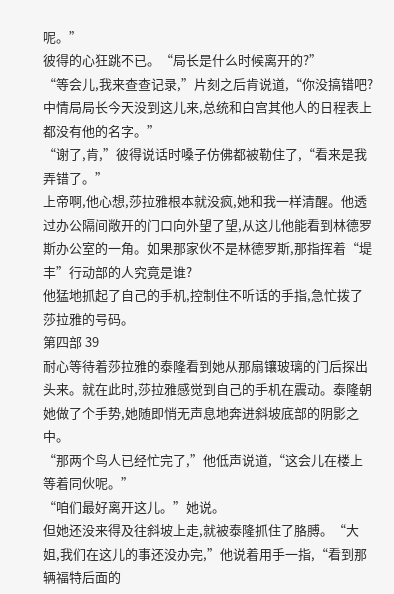呢。”
彼得的心狂跳不已。“局长是什么时候离开的?”
“等会儿,我来查查记录,”片刻之后肯说道,“你没搞错吧?中情局局长今天没到这儿来,总统和白宫其他人的日程表上都没有他的名字。”
“谢了,肯,”彼得说话时嗓子仿佛都被勒住了,“看来是我弄错了。”
上帝啊,他心想,莎拉雅根本就没疯,她和我一样清醒。他透过办公隔间敞开的门口向外望了望,从这儿他能看到林德罗斯办公室的一角。如果那家伙不是林德罗斯,那指挥着“堤丰”行动部的人究竟是谁?
他猛地抓起了自己的手机,控制住不听话的手指,急忙拨了莎拉雅的号码。
第四部 39
耐心等待着莎拉雅的泰隆看到她从那扇镶玻璃的门后探出头来。就在此时,莎拉雅感觉到自己的手机在震动。泰隆朝她做了个手势,她随即悄无声息地奔进斜坡底部的阴影之中。
“那两个鸟人已经忙完了,”他低声说道,“这会儿在楼上等着同伙呢。”
“咱们最好离开这儿。”她说。
但她还没来得及往斜坡上走,就被泰隆抓住了胳膊。“大姐,我们在这儿的事还没办完,”他说着用手一指,“看到那辆福特后面的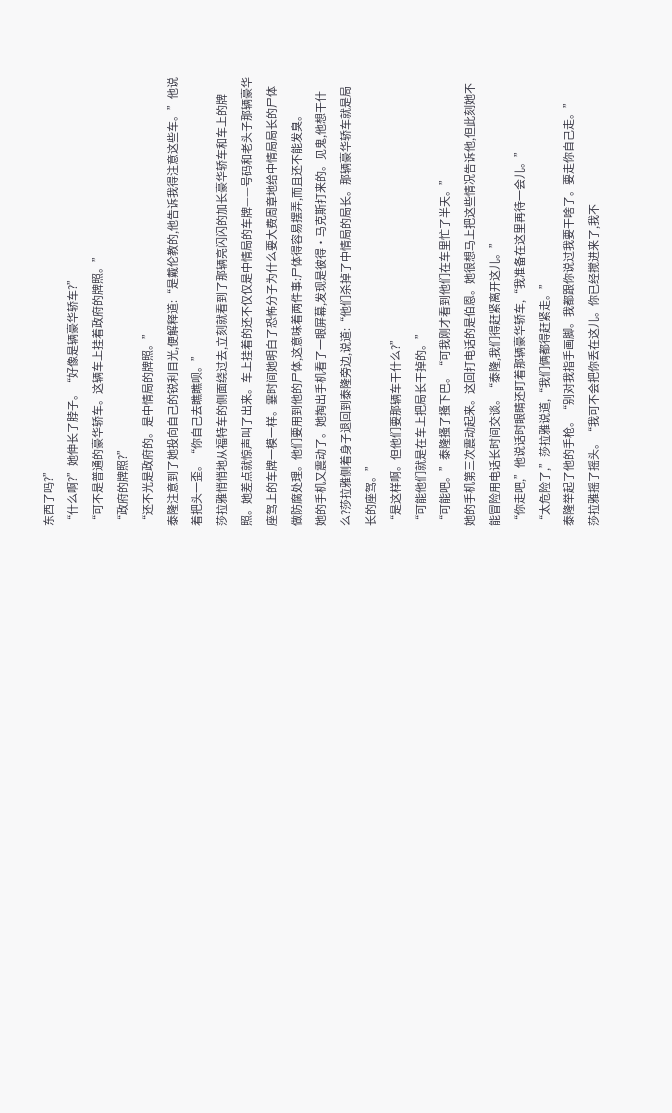东西了吗?”
“什么啊?”她伸长了脖子。“好像是辆豪华轿车?”
“可不是普通的豪华轿车。这辆车上挂着政府的牌照。”
“政府的牌照?”
“还不光是政府的。是中情局的牌照。”
泰隆注意到了她投向自己的锐利目光,便解释道:“是戴伦教的,他告诉我得注意这些车。”他说着把头一歪。“你自己去瞧瞧呗。”
莎拉雅悄悄地从福特车的侧面绕过去,立刻就看到了那辆亮闪闪的加长豪华轿车和车上的牌照。她差点就惊声叫了出来。车上挂着的还不仅仅是中情局的车牌——号码和老头子那辆豪华座驾上的车牌一模一样。霎时间她明白了恐怖分子为什么要大费周章地给中情局局长的尸体做防腐处理。他们要用到他的尸体,这意味着两件事:尸体得容易摆弄,而且还不能发臭。
她的手机又震动了。她掏出手机看了一眼屏幕,发现是彼得·马克斯打来的。见鬼,他想干什么?莎拉雅侧着身子退回到泰隆旁边,说道:“他们杀掉了中情局的局长。那辆豪华轿车就是局长的座驾。”
“是这样啊。但他们要那辆车干什么?”
“可能他们就是在车上把局长干掉的。”
“可能吧。”泰隆搔了搔下巴。“可我刚才看到他们在车里忙了半天。”
她的手机第三次震动起来。这回打电话的是伯恩。她很想马上把这些情况告诉他,但此刻她不能冒险用电话长时间交谈。“泰隆,我们得赶紧离开这儿。”
“你走吧,”他说话时眼睛还盯着那辆豪华轿车,“我准备在这里再待一会儿。”
“太危险了,”莎拉雅说道,“我们俩都得赶紧走。”
泰隆举起了他的手枪。“别对我指手画脚。我都跟你说过我要干啥了。要走你自己走。”
莎拉雅摇了摇头。“我可不会把你丢在这儿。你已经搅进来了,我不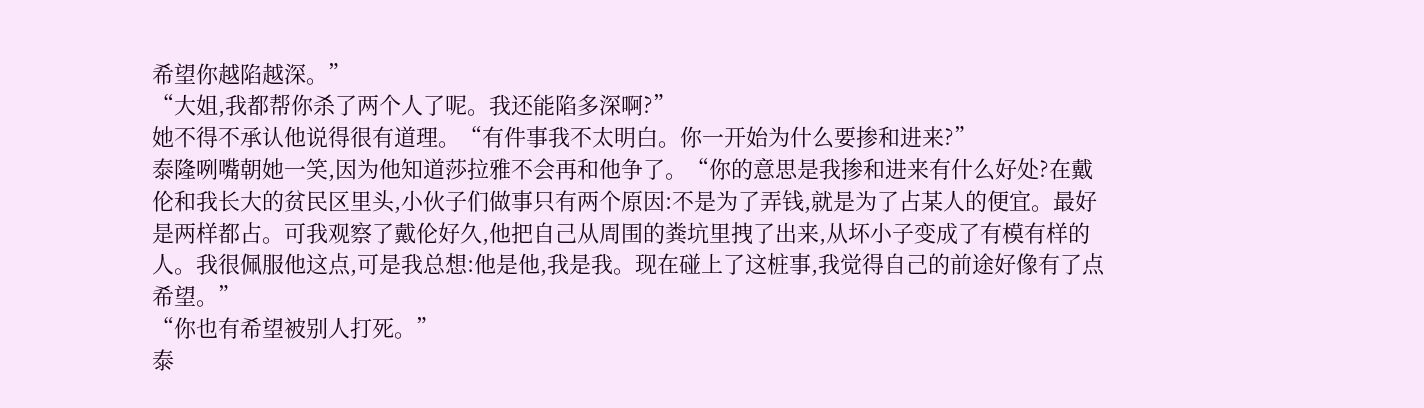希望你越陷越深。”
“大姐,我都帮你杀了两个人了呢。我还能陷多深啊?”
她不得不承认他说得很有道理。“有件事我不太明白。你一开始为什么要掺和进来?”
泰隆咧嘴朝她一笑,因为他知道莎拉雅不会再和他争了。“你的意思是我掺和进来有什么好处?在戴伦和我长大的贫民区里头,小伙子们做事只有两个原因:不是为了弄钱,就是为了占某人的便宜。最好是两样都占。可我观察了戴伦好久,他把自己从周围的粪坑里拽了出来,从坏小子变成了有模有样的人。我很佩服他这点,可是我总想:他是他,我是我。现在碰上了这桩事,我觉得自己的前途好像有了点希望。”
“你也有希望被别人打死。”
泰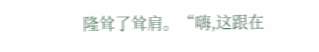隆耸了耸肩。“嗨,这跟在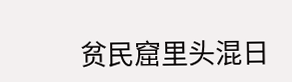贫民窟里头混日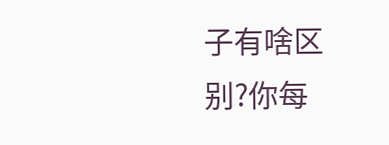子有啥区别?你每